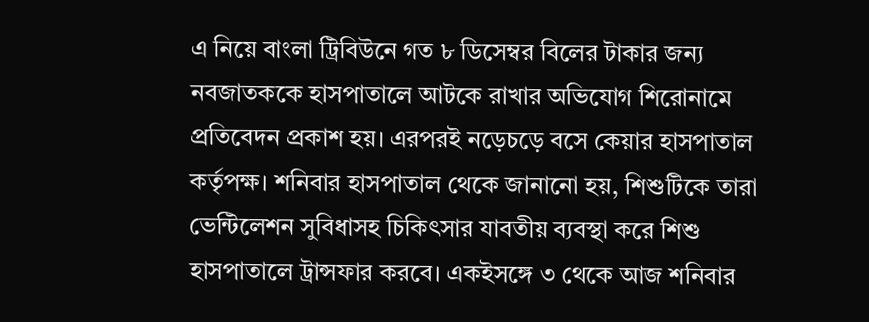এ নিয়ে বাংলা ট্রিবিউনে গত ৮ ডিসেম্বর বিলের টাকার জন্য নবজাতককে হাসপাতালে আটকে রাখার অভিযোগ শিরোনামে প্রতিবেদন প্রকাশ হয়। এরপরই নড়েচড়ে বসে কেয়ার হাসপাতাল কর্তৃপক্ষ। শনিবার হাসপাতাল থেকে জানানো হয়, শিশুটিকে তারা ভেন্টিলেশন সুবিধাসহ চিকিৎসার যাবতীয় ব্যবস্থা করে শিশু হাসপাতালে ট্রান্সফার করবে। একইসঙ্গে ৩ থেকে আজ শনিবার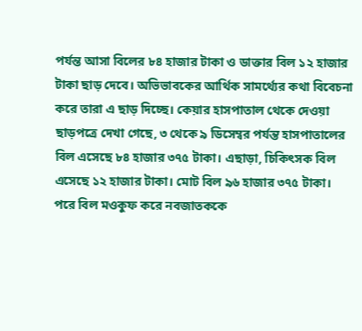পর্যন্ত আসা বিলের ৮৪ হাজার টাকা ও ডাক্তার বিল ১২ হাজার টাকা ছাড় দেবে। অভিভাবকের আর্থিক সামর্থ্যের কথা বিবেচনা করে তারা এ ছাড় দিচ্ছে। কেয়ার হাসপাতাল থেকে দেওয়া ছাড়পত্রে দেখা গেছে, ৩ থেকে ৯ ডিসেম্বর পর্যন্ত হাসপাতালের বিল এসেছে ৮৪ হাজার ৩৭৫ টাকা। এছাড়া, চিকিৎসক বিল এসেছে ১২ হাজার টাকা। মোট বিল ৯৬ হাজার ৩৭৫ টাকা।
পরে বিল মওকুফ করে নবজাতককে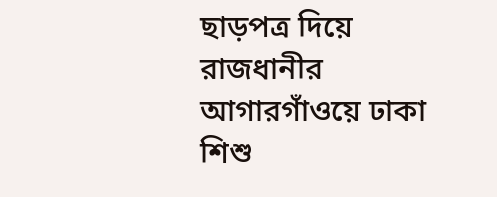ছাড়পত্র দিয়ে রাজধানীর আগারগাঁওয়ে ঢাকা শিশু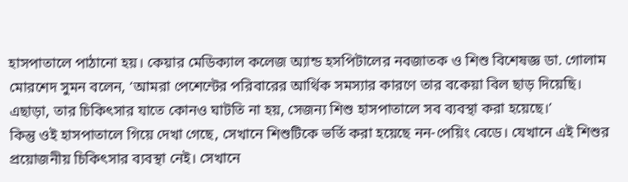হাসপাতালে পাঠানো হয়। কেয়ার মেডিক্যাল কলেজ অ্যান্ড হসপিটালের নবজাতক ও শিশু বিশেষজ্ঞ ডা. গোলাম মোরশেদ সুমন বলেন, ‘আমরা পেশেন্টের পরিবারের আর্থিক সমস্যার কারণে তার বকেয়া বিল ছাড় দিয়েছি। এছাড়া, তার চিকিৎসার যাতে কোনও ঘাটতি না হয়, সেজন্য শিশু হাসপাতালে সব ব্যবস্থা করা হয়েছে।’
কিন্তু ওই হাসপাতালে গিয়ে দেখা গেছে, সেখানে শিশুটিকে ভর্তি করা হয়েছে নন-পেয়িং বেডে। যেখানে এই শিশুর প্রয়োজনীয় চিকিৎসার ব্যবস্থা নেই। সেখানে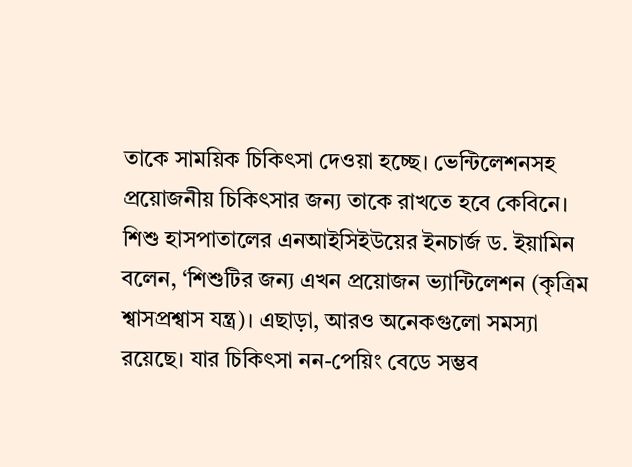তাকে সাময়িক চিকিৎসা দেওয়া হচ্ছে। ভেন্টিলেশনসহ প্রয়োজনীয় চিকিৎসার জন্য তাকে রাখতে হবে কেবিনে।
শিশু হাসপাতালের এনআইসিইউয়ের ইনচার্জ ড. ইয়ামিন বলেন, ‘শিশুটির জন্য এখন প্রয়োজন ভ্যান্টিলেশন (কৃত্রিম শ্বাসপ্রশ্বাস যন্ত্র)। এছাড়া, আরও অনেকগুলো সমস্যা রয়েছে। যার চিকিৎসা নন-পেয়িং বেডে সম্ভব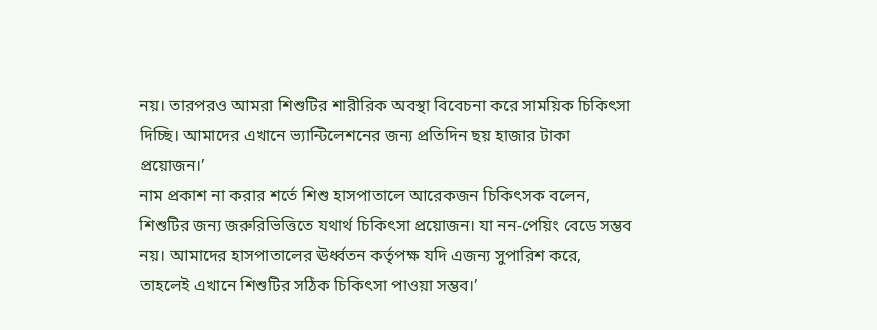নয়। তারপরও আমরা শিশুটির শারীরিক অবস্থা বিবেচনা করে সাময়িক চিকিৎসা দিচ্ছি। আমাদের এখানে ভ্যান্টিলেশনের জন্য প্রতিদিন ছয় হাজার টাকা প্রয়োজন।’
নাম প্রকাশ না করার শর্তে শিশু হাসপাতালে আরেকজন চিকিৎসক বলেন, শিশুটির জন্য জরুরিভিত্তিতে যথার্থ চিকিৎসা প্রয়োজন। যা নন-পেয়িং বেডে সম্ভব নয়। আমাদের হাসপাতালের ঊর্ধ্বতন কর্তৃপক্ষ যদি এজন্য সুপারিশ করে, তাহলেই এখানে শিশুটির সঠিক চিকিৎসা পাওয়া সম্ভব।’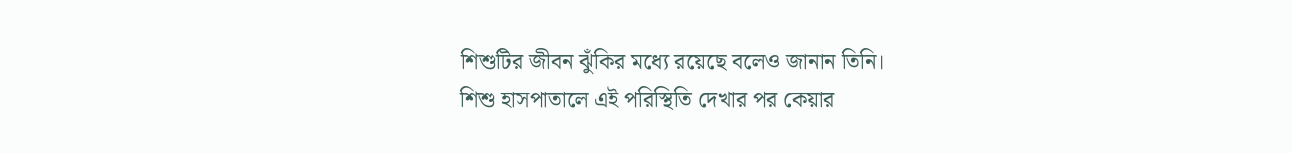শিশুটির জীবন ঝুঁকির মধ্যে রয়েছে বলেও জানান তিনি।
শিশু হাসপাতালে এই পরিস্থিতি দেখার পর কেয়ার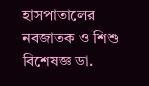হাসপাতালের নবজাতক ও শিশু বিশেষজ্ঞ ডা.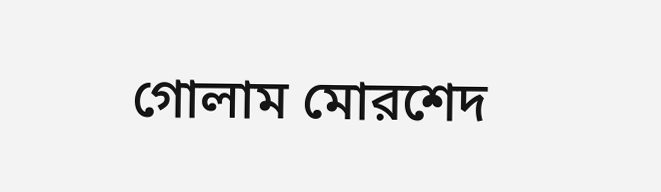গোলাম মোরশেদ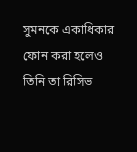সুমনকে একাধিকার ফোন করা হলেও তিনি তা রিসিভ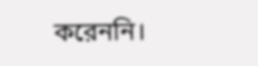করেননি।